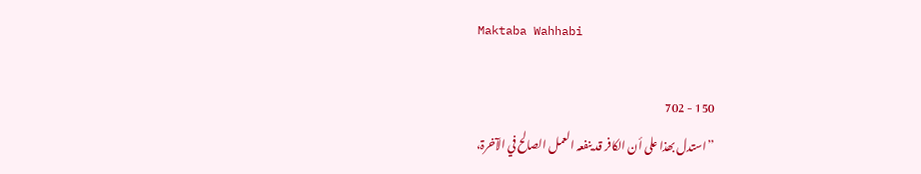Maktaba Wahhabi

150 - 702
’’استدل بھذا علی أن الکافر قد ینفعہ العمل الصالح في الآخرۃ،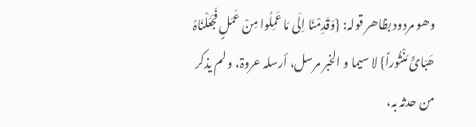وھو مردود بظاھر قولہ: {وَقَدِمْنَا اِلَی مَا عَمِلُوا مِنْ عَمَلٍ فَجَعَلْنَاہُ ھَبَائً مَنْثُوراً} لا سیما و الخبر مرسل، أرسلہ عروۃ، و لم یذکر من حدثہ بہ،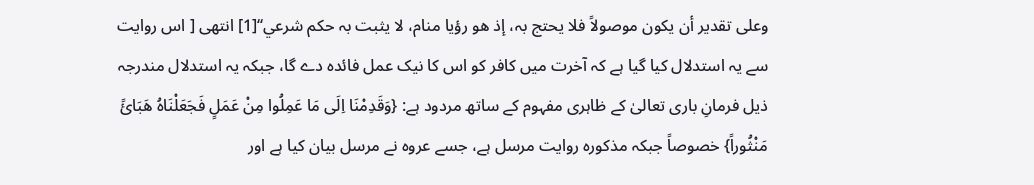وعلی تقدیر أن یکون موصولاً فلا یحتج بہ، إذ ھو رؤیا منام، لا یثبت بہ حکم شرعي‘‘[1] انتھی [ اس روایت سے یہ استدلال کیا گیا ہے کہ آخرت میں کافر کو اس کا نیک عمل فائدہ دے گا، جبکہ یہ استدلال مندرجہ ذیل فرمانِ باری تعالیٰ کے ظاہری مفہوم کے ساتھ مردود ہے: {وَقَدِمْنَا اِلَی مَا عَمِلُوا مِنْ عَمَلٍ فَجَعَلْنَاہُ ھَبَائً مَنْثُوراً} خصوصاً جبکہ مذکورہ روایت مرسل ہے، جسے عروہ نے مرسل بیان کیا ہے اور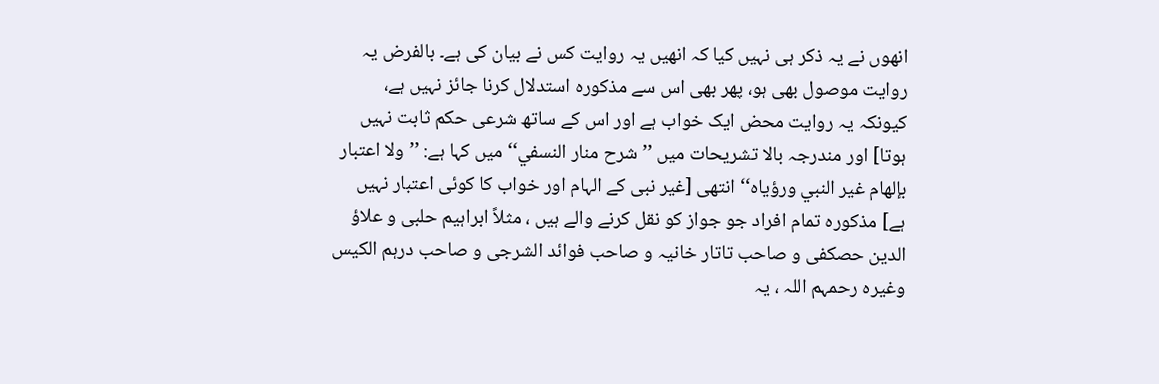انھوں نے یہ ذکر ہی نہیں کیا کہ انھیں یہ روایت کس نے بیان کی ہے۔ بالفرض یہ روایت موصول بھی ہو، پھر بھی اس سے مذکورہ استدلال کرنا جائز نہیں ہے، کیونکہ یہ روایت محض ایک خواب ہے اور اس کے ساتھ شرعی حکم ثابت نہیں ہوتا] اور مندرجہ بالا تشریحات میں ’’شرح منار النسفي‘‘ میں کہا ہے: ’’ولا اعتبار بإلھام غیر النبي ورؤیاہ‘‘ انتھی [غیر نبی کے الہام اور خواب کا کوئی اعتبار نہیں ہے] مذکورہ تمام افراد جو جواز کو نقل کرنے والے ہیں ، مثلاً ابراہیم حلبی و علاؤ الدین حصکفی و صاحب تاتار خانیہ و صاحب فوائد الشرجی و صاحب درہم الکیس وغیرہ رحمہم اللہ ، یہ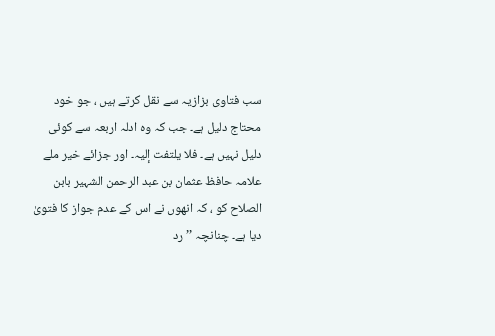سب فتاوی بزازیہ سے نقل کرتے ہیں ، جو خود محتاج دلیل ہے۔ جب کہ وہ ادلہ اربعہ سے کوئی دلیل نہیں ہے۔ فلا یلتفت إلیہ۔ اور جزائے خیر ملے علامہ حافظ عثمان بن عبد الرحمن الشہیر بابن الصلاح کو ، کہ انھوں نے اس کے عدم جواز کا فتویٰ دیا ہے۔ چنانچہ ’’رد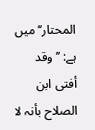المحتار‘‘ میں ہے: ’’وقد أفتی ابن الصلاح بأنہ لا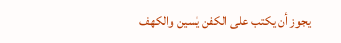یجوز أن یکتب علی الکفن یٰسین والکھف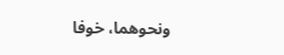ونحوھما، خوفا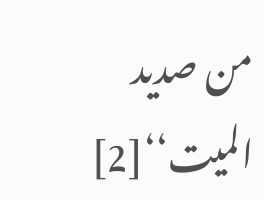من صدید المیت‘‘[2]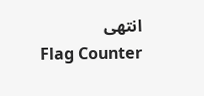انتھی
Flag Counter